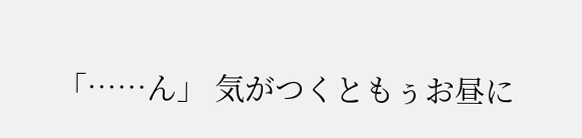「……ん」 気がつくともぅお昼に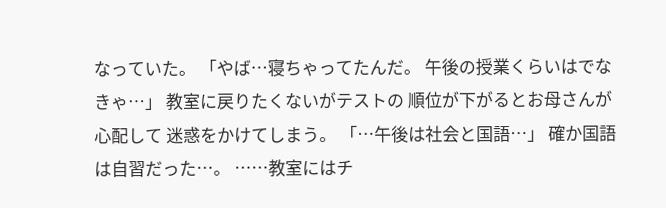なっていた。 「やば…寝ちゃってたんだ。 午後の授業くらいはでなきゃ…」 教室に戻りたくないがテストの 順位が下がるとお母さんが心配して 迷惑をかけてしまう。 「…午後は社会と国語…」 確か国語は自習だった…。 ……教室にはチ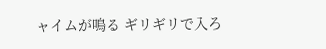ャイムが鳴る ギリギリで入ろ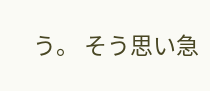う。 そう思い急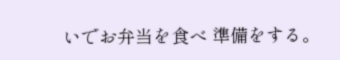いでお弁当を食べ 準備をする。